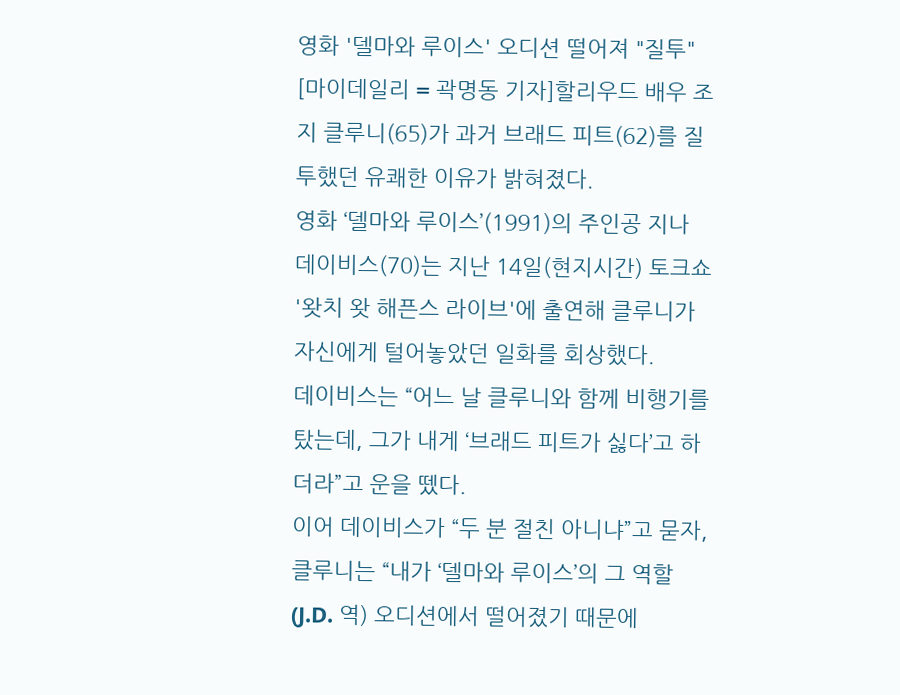영화 '델마와 루이스' 오디션 떨어져 "질투"
[마이데일리 = 곽명동 기자]할리우드 배우 조지 클루니(65)가 과거 브래드 피트(62)를 질투했던 유쾌한 이유가 밝혀졌다.
영화 ‘델마와 루이스’(1991)의 주인공 지나 데이비스(70)는 지난 14일(현지시간) 토크쇼 '왓치 왓 해픈스 라이브'에 출연해 클루니가 자신에게 털어놓았던 일화를 회상했다.
데이비스는 “어느 날 클루니와 함께 비행기를 탔는데, 그가 내게 ‘브래드 피트가 싫다’고 하더라”고 운을 뗐다.
이어 데이비스가 “두 분 절친 아니냐”고 묻자, 클루니는 “내가 ‘델마와 루이스’의 그 역할(J.D. 역) 오디션에서 떨어졌기 때문에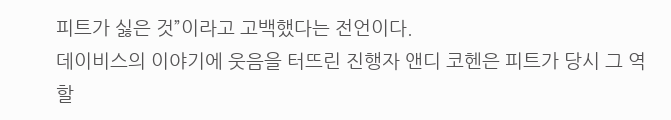피트가 싫은 것”이라고 고백했다는 전언이다.
데이비스의 이야기에 웃음을 터뜨린 진행자 앤디 코헨은 피트가 당시 그 역할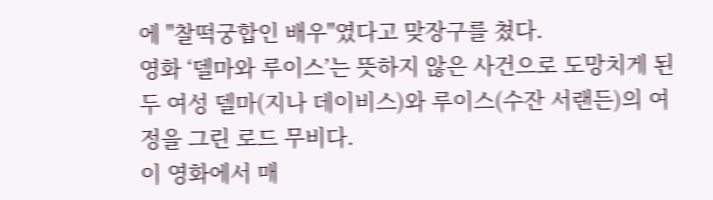에 "찰떡궁합인 배우"였다고 맞장구를 쳤다.
영화 ‘델마와 루이스’는 뜻하지 않은 사건으로 도망치게 된 두 여성 델마(지나 데이비스)와 루이스(수잔 서랜든)의 여정을 그린 로드 무비다.
이 영화에서 매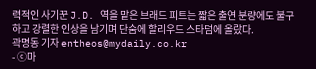력적인 사기꾼 J.D. 역을 맡은 브래드 피트는 짧은 출연 분량에도 불구하고 강렬한 인상을 남기며 단숨에 할리우드 스타덤에 올랐다.
곽명동 기자 entheos@mydaily.co.kr
- ⓒ마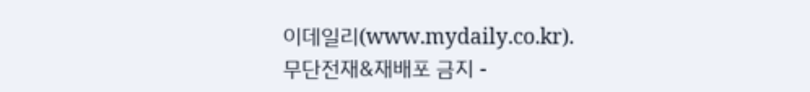이데일리(www.mydaily.co.kr).
무단전재&재배포 금지 -